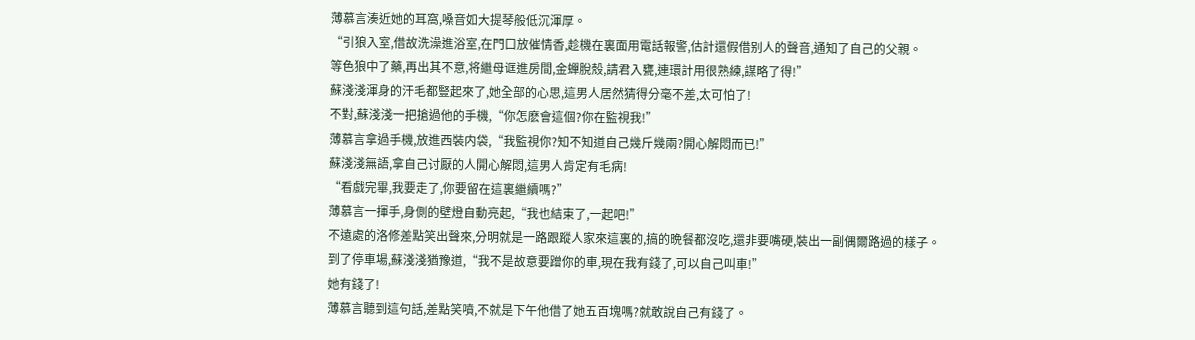薄慕言湊近她的耳窩,嗓音如大提琴般低沉渾厚。
“引狼入室,借故洗澡進浴室,在門口放催情香,趁機在裏面用電話報警,估計還假借别人的聲音,通知了自己的父親。
等色狼中了藥,再出其不意,将繼母诓進房間,金蟬脫殼,請君入甕,連環計用很熟練,謀略了得!”
蘇淺淺渾身的汗毛都豎起來了,她全部的心思,這男人居然猜得分毫不差,太可怕了!
不對,蘇淺淺一把搶過他的手機,“你怎麽會這個?你在監視我!”
薄慕言拿過手機,放進西裝内袋,“我監視你?知不知道自己幾斤幾兩?開心解悶而已!”
蘇淺淺無語,拿自己讨厭的人開心解悶,這男人肯定有毛病!
“看戲完畢,我要走了,你要留在這裏繼續嗎?”
薄慕言一揮手,身側的壁燈自動亮起,“我也結束了,一起吧!”
不遠處的洛修差點笑出聲來,分明就是一路跟蹤人家來這裏的,搞的晩餐都沒吃,還非要嘴硬,裝出一副偶爾路過的樣子。
到了停車場,蘇淺淺猶豫道,“我不是故意要蹭你的車,現在我有錢了,可以自己叫車!”
她有錢了!
薄慕言聽到這句話,差點笑噴,不就是下午他借了她五百塊嗎?就敢說自己有錢了。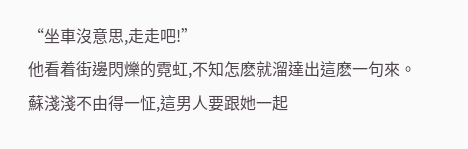“坐車沒意思,走走吧!”
他看着街邊閃爍的霓虹,不知怎麽就溜達出這麽一句來。
蘇淺淺不由得一怔,這男人要跟她一起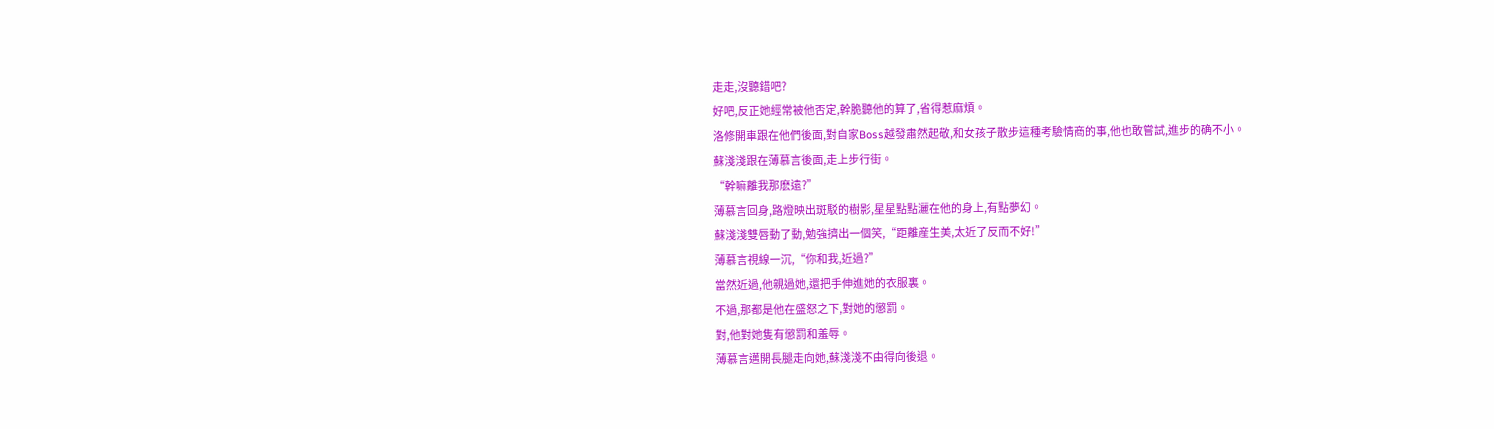走走,沒聽錯吧?
好吧,反正她經常被他否定,幹脆聽他的算了,省得惹麻煩。
洛修開車跟在他們後面,對自家Boss越發肅然起敬,和女孩子散步這種考驗情商的事,他也敢嘗試,進步的确不小。
蘇淺淺跟在薄慕言後面,走上步行街。
“幹嘛離我那麽遠?”
薄慕言回身,路燈映出斑駁的樹影,星星點點灑在他的身上,有點夢幻。
蘇淺淺雙唇動了動,勉強擠出一個笑,“距離産生美,太近了反而不好!”
薄慕言視線一沉,“你和我,近過?”
當然近過,他親過她,還把手伸進她的衣服裏。
不過,那都是他在盛怒之下,對她的懲罰。
對,他對她隻有懲罰和羞辱。
薄慕言邁開長腿走向她,蘇淺淺不由得向後退。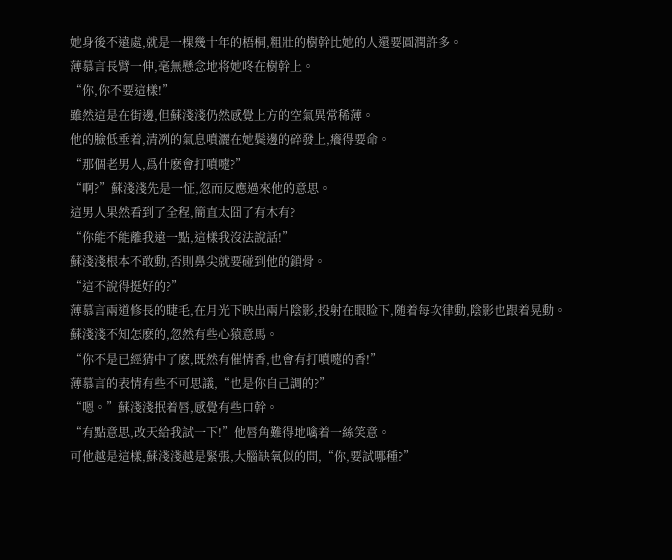她身後不遠處,就是一棵幾十年的梧桐,粗壯的樹幹比她的人還要圓潤許多。
薄慕言長臂一伸,毫無懸念地将她咚在樹幹上。
“你,你不要這樣!”
雖然這是在街邊,但蘇淺淺仍然感覺上方的空氣異常稀薄。
他的臉低垂着,清冽的氣息噴灑在她鬓邊的碎發上,癢得要命。
“那個老男人,爲什麽會打噴嚏?”
“啊?”蘇淺淺先是一怔,忽而反應過來他的意思。
這男人果然看到了全程,簡直太囧了有木有?
“你能不能離我遠一點,這樣我沒法說話!”
蘇淺淺根本不敢動,否則鼻尖就要碰到他的鎖骨。
“這不說得挺好的?”
薄慕言兩道修長的睫毛,在月光下映出兩片陰影,投射在眼睑下,随着每次律動,陰影也跟着晃動。
蘇淺淺不知怎麽的,忽然有些心猿意馬。
“你不是已經猜中了麽,既然有催情香,也會有打噴嚏的香!”
薄慕言的表情有些不可思議,“也是你自己調的?”
“嗯。”蘇淺淺抿着唇,感覺有些口幹。
“有點意思,改天給我試一下!”他唇角難得地噙着一絲笑意。
可他越是這樣,蘇淺淺越是緊張,大腦缺氧似的問,“你,要試哪種?”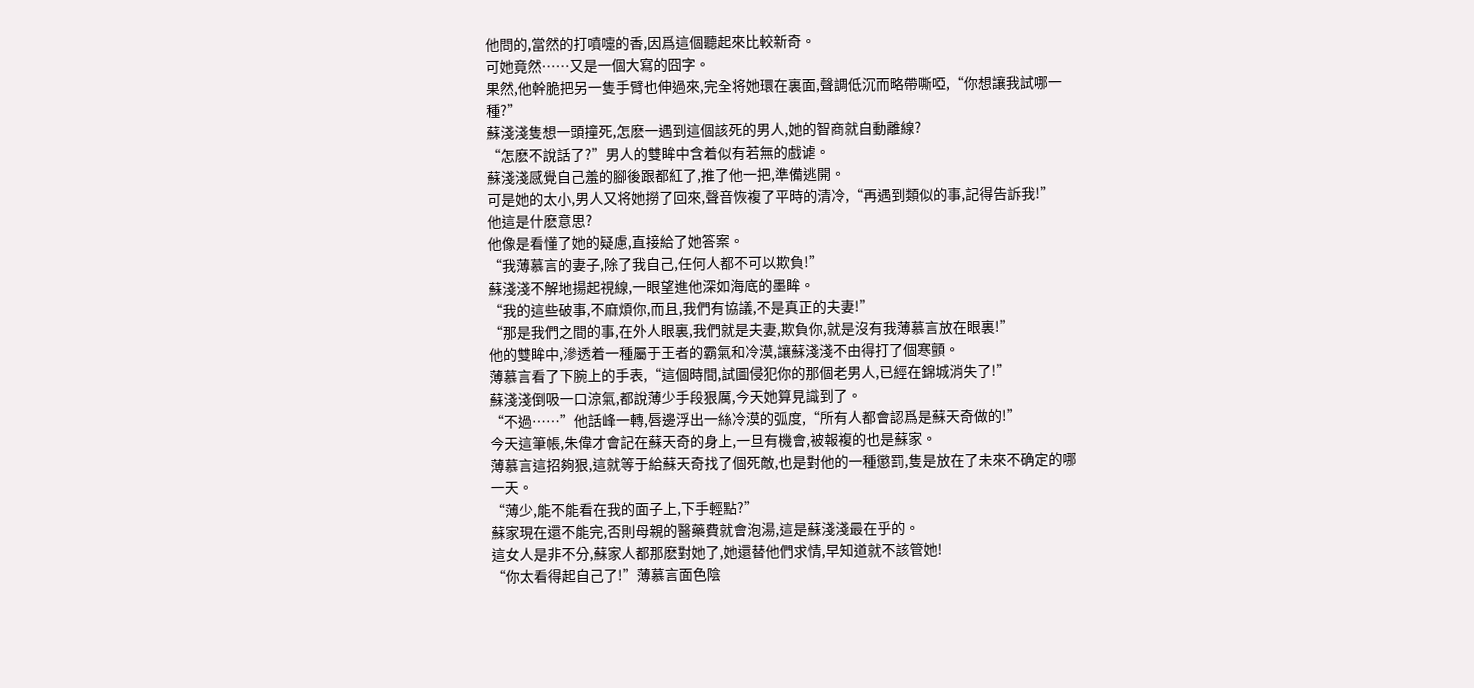他問的,當然的打噴嚏的香,因爲這個聽起來比較新奇。
可她竟然……又是一個大寫的囧字。
果然,他幹脆把另一隻手臂也伸過來,完全将她環在裏面,聲調低沉而略帶嘶啞,“你想讓我試哪一種?”
蘇淺淺隻想一頭撞死,怎麽一遇到這個該死的男人,她的智商就自動離線?
“怎麽不說話了?”男人的雙眸中含着似有若無的戲谑。
蘇淺淺感覺自己羞的腳後跟都紅了,推了他一把,準備逃開。
可是她的太小,男人又将她撈了回來,聲音恢複了平時的清冷,“再遇到類似的事,記得告訴我!”
他這是什麽意思?
他像是看懂了她的疑慮,直接給了她答案。
“我薄慕言的妻子,除了我自己,任何人都不可以欺負!”
蘇淺淺不解地揚起視線,一眼望進他深如海底的墨眸。
“我的這些破事,不麻煩你,而且,我們有協議,不是真正的夫妻!”
“那是我們之間的事,在外人眼裏,我們就是夫妻,欺負你,就是沒有我薄慕言放在眼裏!”
他的雙眸中,滲透着一種屬于王者的霸氣和冷漠,讓蘇淺淺不由得打了個寒顫。
薄慕言看了下腕上的手表,“這個時間,試圖侵犯你的那個老男人,已經在錦城消失了!”
蘇淺淺倒吸一口涼氣,都說薄少手段狠厲,今天她算見識到了。
“不過……”他話峰一轉,唇邊浮出一絲冷漠的弧度,“所有人都會認爲是蘇天奇做的!”
今天這筆帳,朱偉才會記在蘇天奇的身上,一旦有機會,被報複的也是蘇家。
薄慕言這招夠狠,這就等于給蘇天奇找了個死敵,也是對他的一種懲罰,隻是放在了未來不确定的哪一天。
“薄少,能不能看在我的面子上,下手輕點?”
蘇家現在還不能完,否則母親的醫藥費就會泡湯,這是蘇淺淺最在乎的。
這女人是非不分,蘇家人都那麽對她了,她還替他們求情,早知道就不該管她!
“你太看得起自己了!”薄慕言面色陰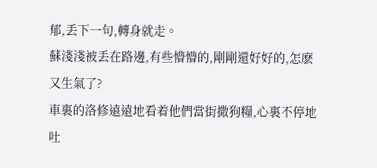郁,丢下一句,轉身就走。
蘇淺淺被丢在路邊,有些懵懵的,剛剛還好好的,怎麽又生氣了?
車裏的洛修遠遠地看着他們當街撒狗糧,心裏不停地吐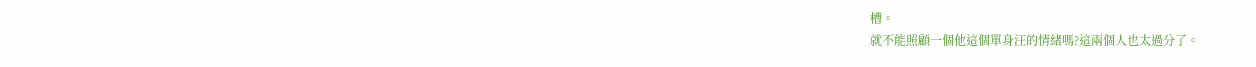槽。
就不能照顧一個他這個單身汪的情緒嗎?這兩個人也太過分了。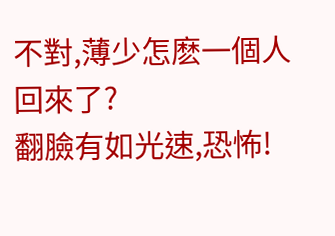不對,薄少怎麽一個人回來了?
翻臉有如光速,恐怖!